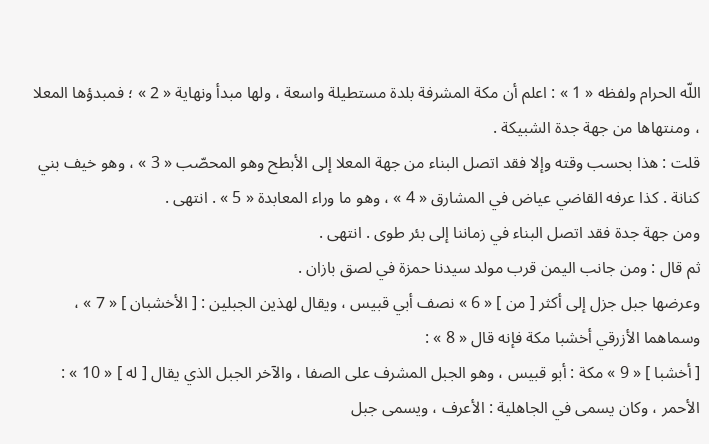اللّه الحرام ولفظه « 1 » : اعلم أن مكة المشرفة بلدة مستطيلة واسعة ، ولها مبدأ ونهاية « 2 » ؛ فمبدؤها المعلا ، ومنتهاها من جهة جدة الشبيكة .
قلت : هذا بحسب وقته وإلا فقد اتصل البناء من جهة المعلا إلى الأبطح وهو المحصّب « 3 » ، وهو خيف بني كنانة . كذا عرفه القاضي عياض في المشارق « 4 » ، وهو ما وراء المعابدة « 5 » . انتهى .
ومن جهة جدة فقد اتصل البناء في زماننا إلى بئر طوى . انتهى .
ثم قال : ومن جانب اليمن قرب مولد سيدنا حمزة في لصق بازان .
وعرضها جبل جزل إلى أكثر [ من ] « 6 » نصف أبي قبيس ، ويقال لهذين الجبلين : [ الأخشبان ] « 7 » ، وسماهما الأزرقي أخشبا مكة فإنه قال « 8 » :
[ أخشبا ] « 9 » مكة : أبو قبيس ، وهو الجبل المشرف على الصفا ، والآخر الجبل الذي يقال [ له ] « 10 » : الأحمر ، وكان يسمى في الجاهلية : الأعرف ، ويسمى جبل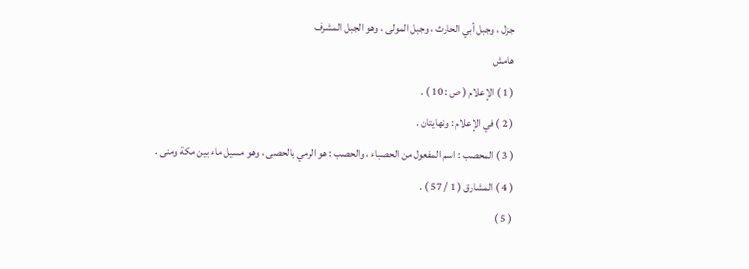جزل ، وجبل أبي الحارث ، وجبل المولى ، وهو الجبل المشرف
هامش
( 1 ) الإعلام ( ص : 10 ) .
( 2 ) في الإعلام : ونهايتان .
( 3 ) المحصب : اسم المفعول من الحصباء ، والحصب : هو الرمي بالحصى ، وهو مسيل ماء بين مكة ومنى .
( 4 ) المشارق ( 1 / 57 ) .
( 5 )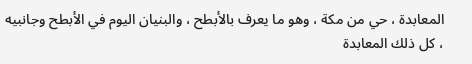المعابدة ، حي من مكة ، وهو ما يعرف بالأبطح ، والبنيان اليوم في الأبطح وجانبيه ، كل ذلك المعابدة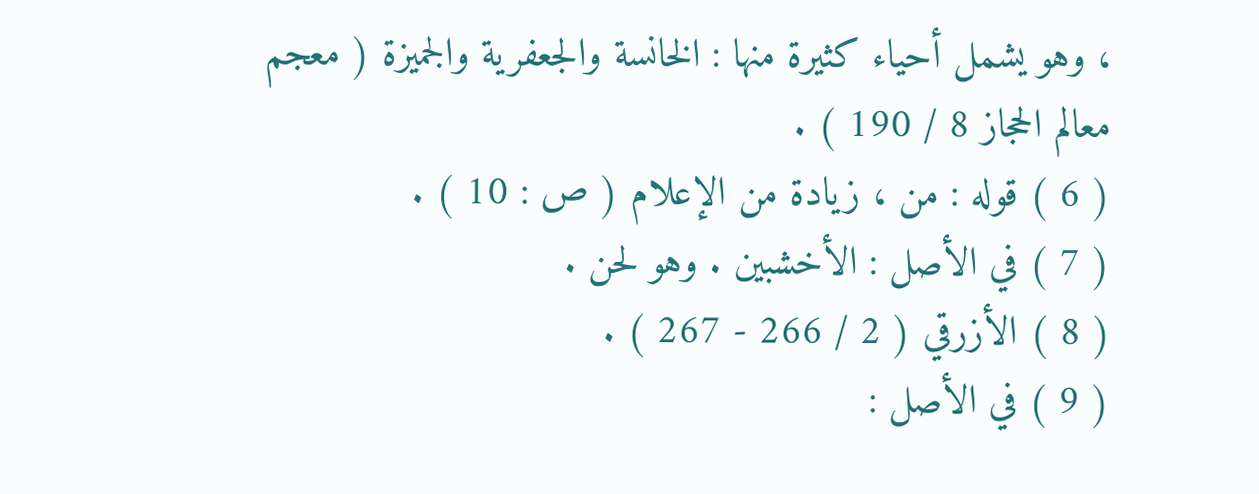، وهو يشمل أحياء كثيرة منها : الخانسة والجعفرية والجميزة ( معجم معالم الحجاز 8 / 190 ) .
( 6 ) قوله : من ، زيادة من الإعلام ( ص : 10 ) .
( 7 ) في الأصل : الأخشبين . وهو لحن .
( 8 ) الأزرقي ( 2 / 266 - 267 ) .
( 9 ) في الأصل :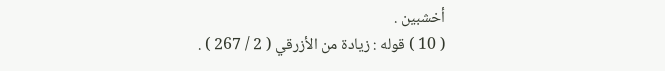أخشبين .
( 10 ) قوله : زيادة من الأزرقي ( 2 / 267 ) .